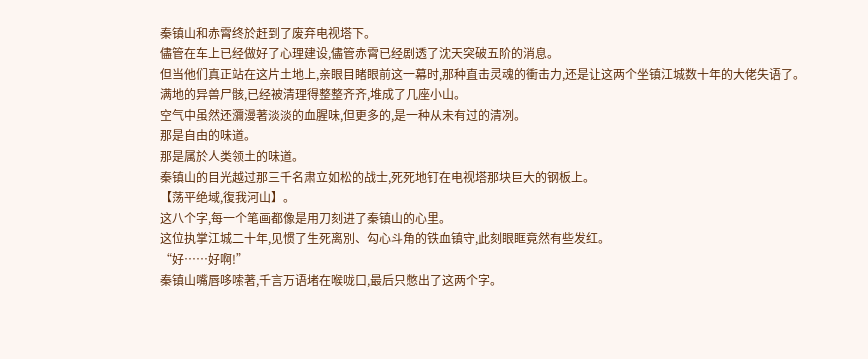秦镇山和赤霄终於赶到了废弃电视塔下。
儘管在车上已经做好了心理建设,儘管赤霄已经剧透了沈天突破五阶的消息。
但当他们真正站在这片土地上,亲眼目睹眼前这一幕时,那种直击灵魂的衝击力,还是让这两个坐镇江城数十年的大佬失语了。
满地的异兽尸骸,已经被清理得整整齐齐,堆成了几座小山。
空气中虽然还瀰漫著淡淡的血腥味,但更多的,是一种从未有过的清冽。
那是自由的味道。
那是属於人类领土的味道。
秦镇山的目光越过那三千名肃立如松的战士,死死地钉在电视塔那块巨大的钢板上。
【荡平绝域,復我河山】。
这八个字,每一个笔画都像是用刀刻进了秦镇山的心里。
这位执掌江城二十年,见惯了生死离別、勾心斗角的铁血镇守,此刻眼眶竟然有些发红。
“好……好啊!”
秦镇山嘴唇哆嗦著,千言万语堵在喉咙口,最后只憋出了这两个字。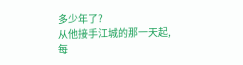多少年了?
从他接手江城的那一天起,每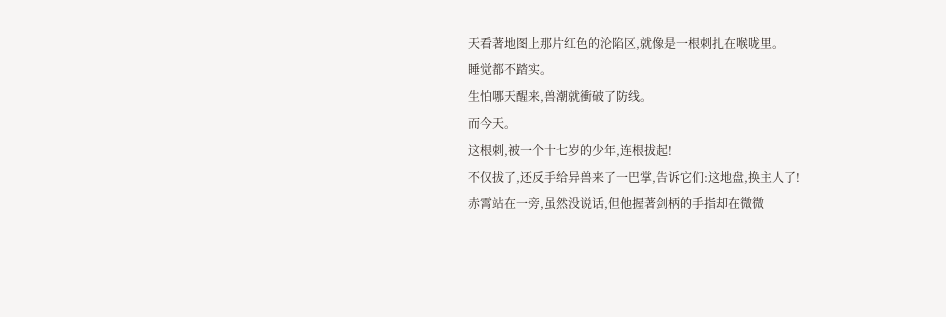天看著地图上那片红色的沦陷区,就像是一根刺扎在喉咙里。
睡觉都不踏实。
生怕哪天醒来,兽潮就衝破了防线。
而今天。
这根刺,被一个十七岁的少年,连根拔起!
不仅拔了,还反手给异兽来了一巴掌,告诉它们:这地盘,换主人了!
赤霄站在一旁,虽然没说话,但他握著剑柄的手指却在微微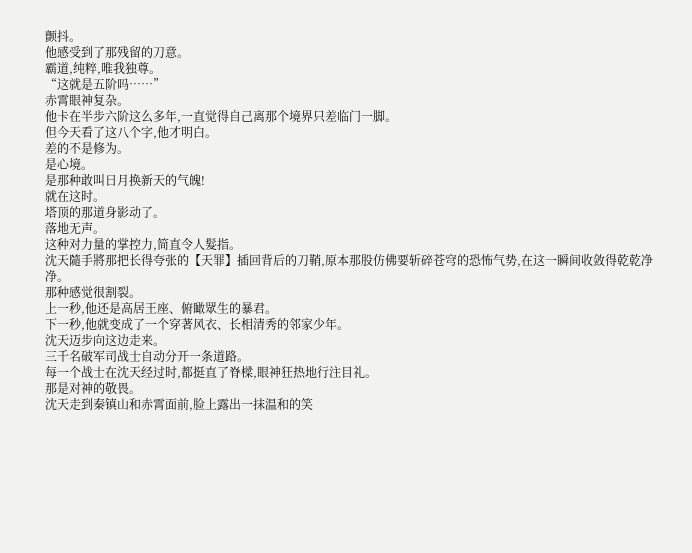颤抖。
他感受到了那残留的刀意。
霸道,纯粹,唯我独尊。
“这就是五阶吗……”
赤霄眼神复杂。
他卡在半步六阶这么多年,一直觉得自己离那个境界只差临门一脚。
但今天看了这八个字,他才明白。
差的不是修为。
是心境。
是那种敢叫日月换新天的气魄!
就在这时。
塔顶的那道身影动了。
落地无声。
这种对力量的掌控力,简直令人髮指。
沈天隨手將那把长得夸张的【天罪】插回背后的刀鞘,原本那股仿佛要斩碎苍穹的恐怖气势,在这一瞬间收敛得乾乾净净。
那种感觉很割裂。
上一秒,他还是高居王座、俯瞰眾生的暴君。
下一秒,他就变成了一个穿著风衣、长相清秀的邻家少年。
沈天迈步向这边走来。
三千名破军司战士自动分开一条道路。
每一个战士在沈天经过时,都挺直了脊樑,眼神狂热地行注目礼。
那是对神的敬畏。
沈天走到秦镇山和赤霄面前,脸上露出一抹温和的笑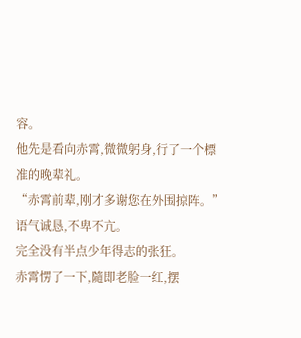容。
他先是看向赤霄,微微躬身,行了一个標准的晚辈礼。
“赤霄前辈,刚才多谢您在外围掠阵。”
语气诚恳,不卑不亢。
完全没有半点少年得志的张狂。
赤霄愣了一下,隨即老脸一红,摆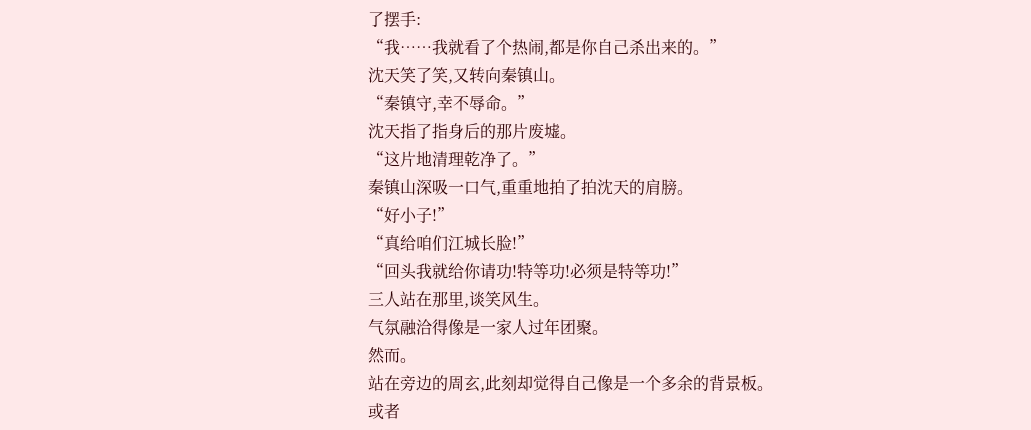了摆手:
“我……我就看了个热闹,都是你自己杀出来的。”
沈天笑了笑,又转向秦镇山。
“秦镇守,幸不辱命。”
沈天指了指身后的那片废墟。
“这片地清理乾净了。”
秦镇山深吸一口气,重重地拍了拍沈天的肩膀。
“好小子!”
“真给咱们江城长脸!”
“回头我就给你请功!特等功!必须是特等功!”
三人站在那里,谈笑风生。
气氛融洽得像是一家人过年团聚。
然而。
站在旁边的周玄,此刻却觉得自己像是一个多余的背景板。
或者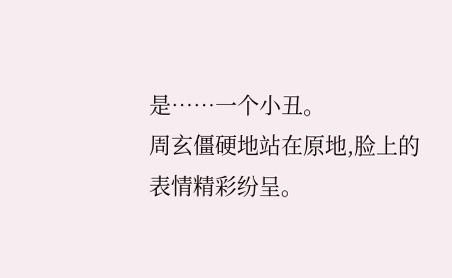是……一个小丑。
周玄僵硬地站在原地,脸上的表情精彩纷呈。